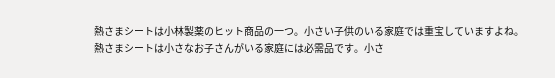熱さまシートは小林製薬のヒット商品の一つ。小さい子供のいる家庭では重宝していますよね。
熱さまシートは小さなお子さんがいる家庭には必需品です。小さ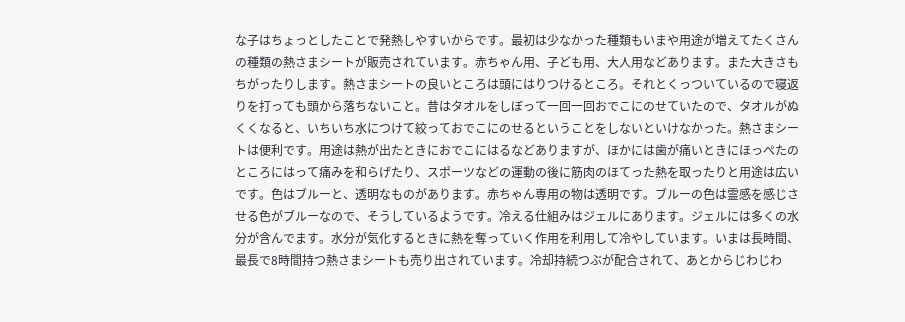な子はちょっとしたことで発熱しやすいからです。最初は少なかった種類もいまや用途が増えてたくさんの種類の熱さまシートが販売されています。赤ちゃん用、子ども用、大人用などあります。また大きさもちがったりします。熱さまシートの良いところは頭にはりつけるところ。それとくっついているので寝返りを打っても頭から落ちないこと。昔はタオルをしぼって一回一回おでこにのせていたので、タオルがぬくくなると、いちいち水につけて絞っておでこにのせるということをしないといけなかった。熱さまシートは便利です。用途は熱が出たときにおでこにはるなどありますが、ほかには歯が痛いときにほっぺたのところにはって痛みを和らげたり、スポーツなどの運動の後に筋肉のほてった熱を取ったりと用途は広いです。色はブルーと、透明なものがあります。赤ちゃん専用の物は透明です。ブルーの色は霊感を感じさせる色がブルーなので、そうしているようです。冷える仕組みはジェルにあります。ジェルには多くの水分が含んでます。水分が気化するときに熱を奪っていく作用を利用して冷やしています。いまは長時間、最長で8時間持つ熱さまシートも売り出されています。冷却持続つぶが配合されて、あとからじわじわ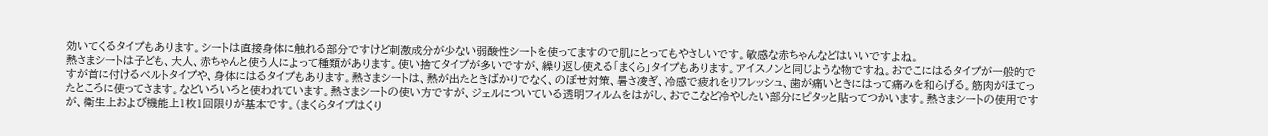効いてくるタイプもあります。シートは直接身体に触れる部分ですけど刺激成分が少ない弱酸性シートを使ってますので肌にとってもやさしいです。敏感な赤ちゃんなどはいいですよね。
熱さまシートは子ども、大人、赤ちゃんと使う人によって種類があります。使い捨てタイプが多いですが、繰り返し使える「まくら」タイプもあります。アイスノンと同じような物ですね。おでこにはるタイプが一般的ですが首に付けるベルトタイプや、身体にはるタイプもあります。熱さまシートは、熱が出たときばかりでなく、のぼせ対策、暑さ凌ぎ、冷感で疲れをリフレッシュ、歯が痛いときにはって痛みを和らげる。筋肉がほてったところに使ってさます。などいろいろと使われています。熱さまシートの使い方ですが、ジェルについている透明フィルムをはがし、おでこなど冷やしたい部分にピタッと貼ってつかいます。熱さまシートの使用ですが、衛生上および機能上1枚1回限りが基本です。(まくらタイプはくり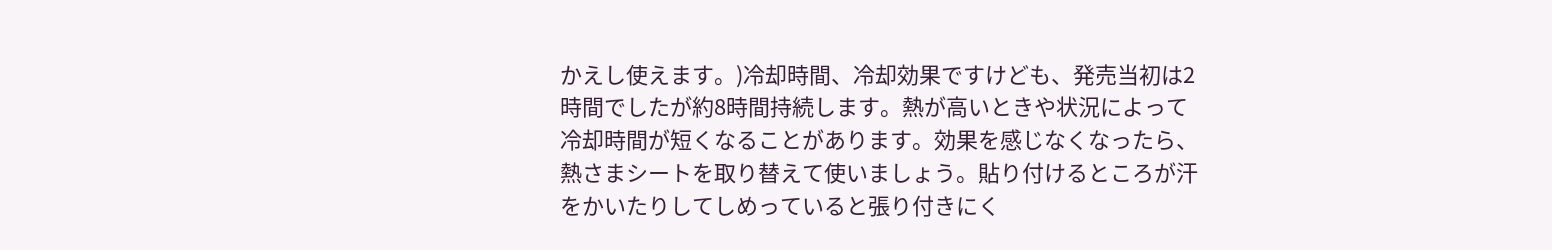かえし使えます。)冷却時間、冷却効果ですけども、発売当初は2時間でしたが約8時間持続します。熱が高いときや状況によって冷却時間が短くなることがあります。効果を感じなくなったら、熱さまシートを取り替えて使いましょう。貼り付けるところが汗をかいたりしてしめっていると張り付きにく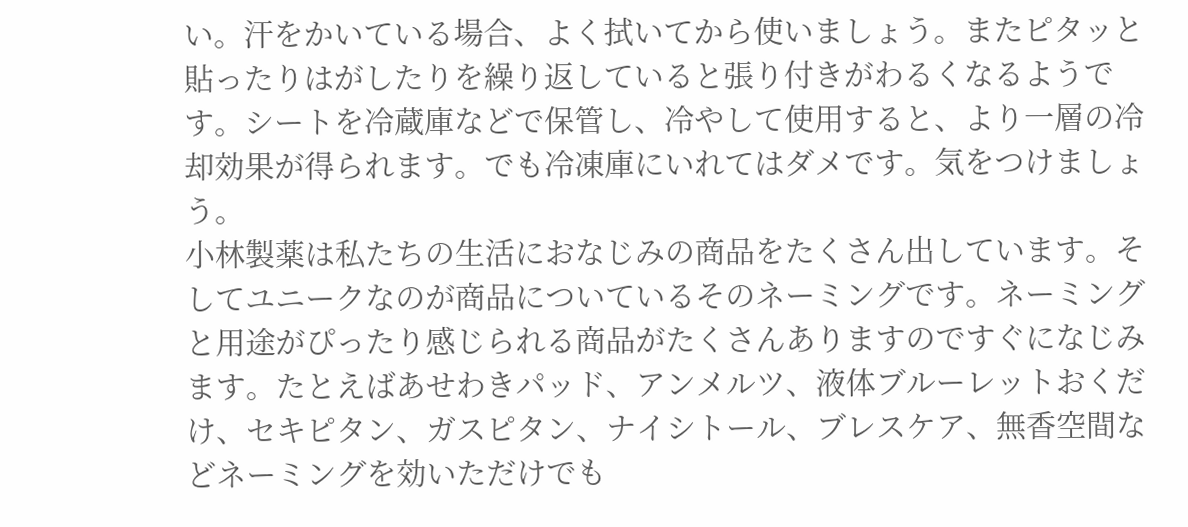い。汗をかいている場合、よく拭いてから使いましょう。またピタッと貼ったりはがしたりを繰り返していると張り付きがわるくなるようです。シートを冷蔵庫などで保管し、冷やして使用すると、より一層の冷却効果が得られます。でも冷凍庫にいれてはダメです。気をつけましょう。
小林製薬は私たちの生活におなじみの商品をたくさん出しています。そしてユニークなのが商品についているそのネーミングです。ネーミングと用途がぴったり感じられる商品がたくさんありますのですぐになじみます。たとえばあせわきパッド、アンメルツ、液体ブルーレットおくだけ、セキピタン、ガスピタン、ナイシトール、ブレスケア、無香空間などネーミングを効いただけでも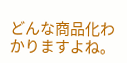どんな商品化わかりますよね。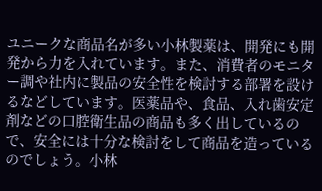ユニークな商品名が多い小林製薬は、開発にも開発から力を入れています。また、消費者のモニター調や社内に製品の安全性を検討する部署を設けるなどしています。医薬品や、食品、入れ歯安定剤などの口腔衛生品の商品も多く出しているので、安全には十分な検討をして商品を造っているのでしょう。小林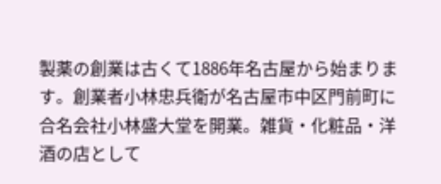製薬の創業は古くて1886年名古屋から始まります。創業者小林忠兵衛が名古屋市中区門前町に合名会社小林盛大堂を開業。雑貨・化粧品・洋酒の店として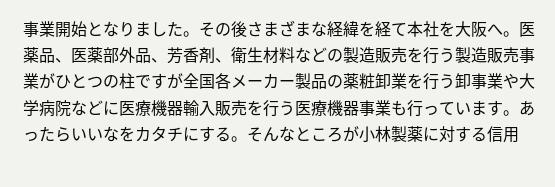事業開始となりました。その後さまざまな経緯を経て本社を大阪へ。医薬品、医薬部外品、芳香剤、衛生材料などの製造販売を行う製造販売事業がひとつの柱ですが全国各メーカー製品の薬粧卸業を行う卸事業や大学病院などに医療機器輸入販売を行う医療機器事業も行っています。あったらいいなをカタチにする。そんなところが小林製薬に対する信用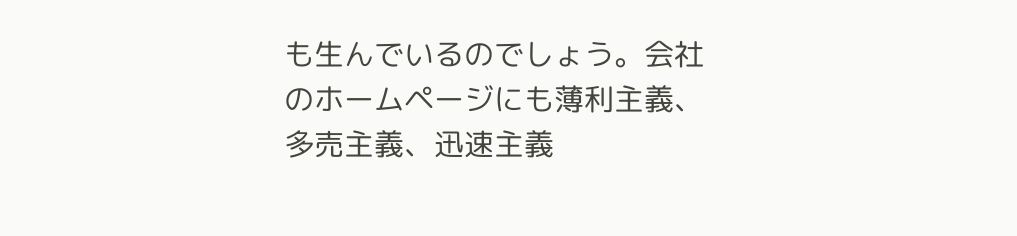も生んでいるのでしょう。会社のホームページにも薄利主義、多売主義、迅速主義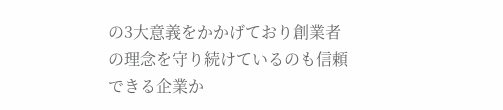の3大意義をかかげており創業者の理念を守り続けているのも信頼できる企業か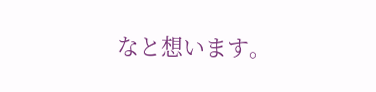なと想います。